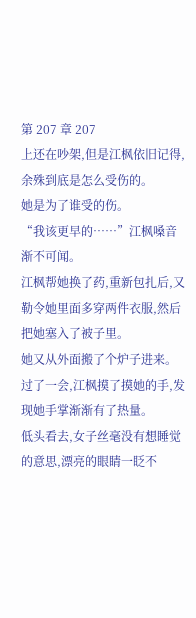第 207 章 207
上还在吵架,但是江枫依旧记得,余殊到底是怎么受伤的。
她是为了谁受的伤。
“我该更早的……”江枫嗓音渐不可闻。
江枫帮她换了药,重新包扎后,又勒令她里面多穿两件衣服,然后把她塞入了被子里。
她又从外面搬了个炉子进来。
过了一会,江枫摸了摸她的手,发现她手掌渐渐有了热量。
低头看去,女子丝毫没有想睡觉的意思,漂亮的眼睛一眨不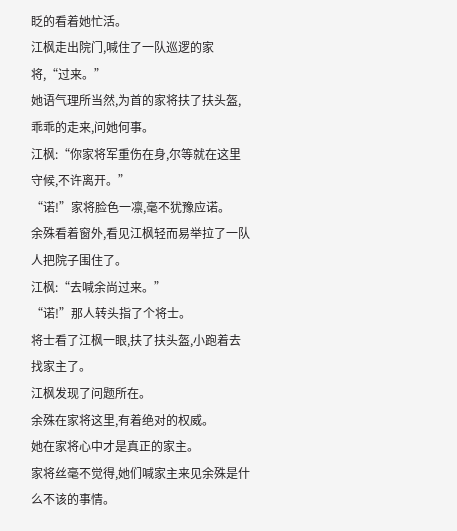眨的看着她忙活。
江枫走出院门,喊住了一队巡逻的家将,“过来。”
她语气理所当然,为首的家将扶了扶头盔,乖乖的走来,问她何事。
江枫:“你家将军重伤在身,尔等就在这里守候,不许离开。”
“诺!”家将脸色一凛,毫不犹豫应诺。
余殊看着窗外,看见江枫轻而易举拉了一队人把院子围住了。
江枫:“去喊余尚过来。”
“诺!”那人转头指了个将士。
将士看了江枫一眼,扶了扶头盔,小跑着去找家主了。
江枫发现了问题所在。
余殊在家将这里,有着绝对的权威。
她在家将心中才是真正的家主。
家将丝毫不觉得,她们喊家主来见余殊是什么不该的事情。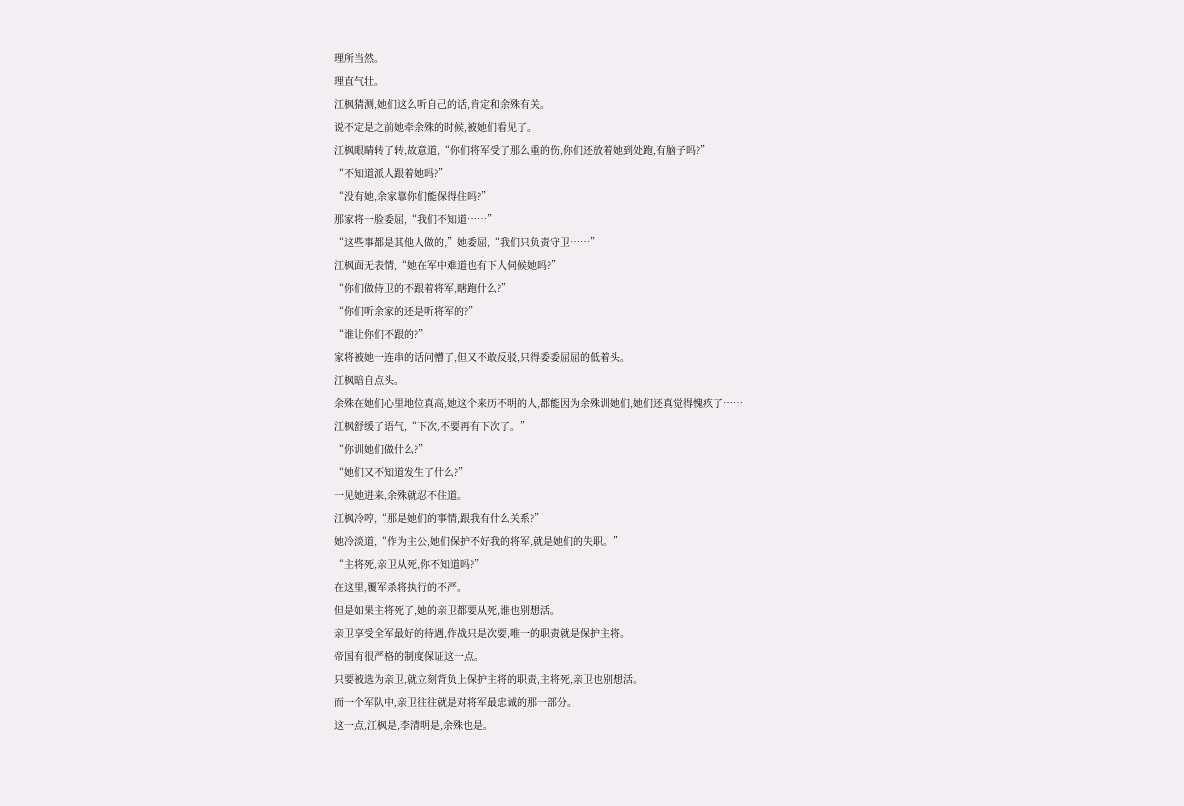理所当然。
理直气壮。
江枫猜测,她们这么听自己的话,肯定和余殊有关。
说不定是之前她牵余殊的时候,被她们看见了。
江枫眼睛转了转,故意道,“你们将军受了那么重的伤,你们还放着她到处跑,有脑子吗?”
“不知道派人跟着她吗?”
“没有她,余家靠你们能保得住吗?”
那家将一脸委屈,“我们不知道……”
“这些事都是其他人做的,”她委屈,“我们只负责守卫……”
江枫面无表情,“她在军中难道也有下人伺候她吗?”
“你们做侍卫的不跟着将军,瞎跑什么?”
“你们听余家的还是听将军的?”
“谁让你们不跟的?”
家将被她一连串的话问懵了,但又不敢反驳,只得委委屈屈的低着头。
江枫暗自点头。
余殊在她们心里地位真高,她这个来历不明的人,都能因为余殊训她们,她们还真觉得愧疚了……
江枫舒缓了语气,“下次,不要再有下次了。”
“你训她们做什么?”
“她们又不知道发生了什么?”
一见她进来,余殊就忍不住道。
江枫冷哼,“那是她们的事情,跟我有什么关系?”
她冷淡道,“作为主公,她们保护不好我的将军,就是她们的失职。”
“主将死,亲卫从死,你不知道吗?”
在这里,覆军杀将执行的不严。
但是如果主将死了,她的亲卫都要从死,谁也别想活。
亲卫享受全军最好的待遇,作战只是次要,唯一的职责就是保护主将。
帝国有很严格的制度保证这一点。
只要被选为亲卫,就立刻背负上保护主将的职责,主将死,亲卫也别想活。
而一个军队中,亲卫往往就是对将军最忠诚的那一部分。
这一点,江枫是,李清明是,余殊也是。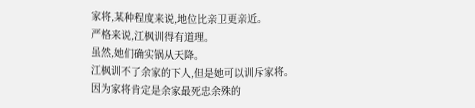家将,某种程度来说,地位比亲卫更亲近。
严格来说,江枫训得有道理。
虽然,她们确实锅从天降。
江枫训不了余家的下人,但是她可以训斥家将。
因为家将肯定是余家最死忠余殊的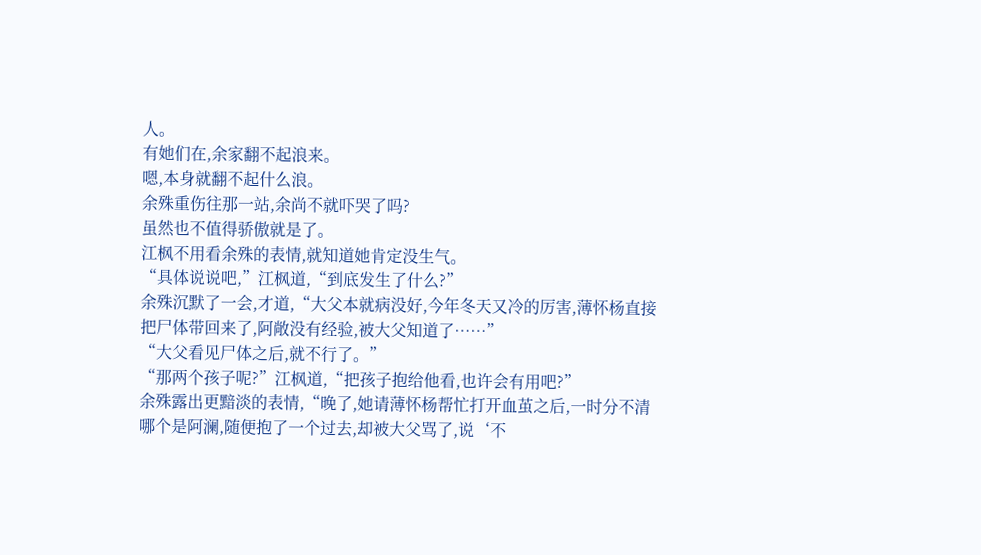人。
有她们在,余家翻不起浪来。
嗯,本身就翻不起什么浪。
余殊重伤往那一站,余尚不就吓哭了吗?
虽然也不值得骄傲就是了。
江枫不用看余殊的表情,就知道她肯定没生气。
“具体说说吧,”江枫道,“到底发生了什么?”
余殊沉默了一会,才道,“大父本就病没好,今年冬天又冷的厉害,薄怀杨直接把尸体带回来了,阿敞没有经验,被大父知道了……”
“大父看见尸体之后,就不行了。”
“那两个孩子呢?”江枫道,“把孩子抱给他看,也许会有用吧?”
余殊露出更黯淡的表情,“晚了,她请薄怀杨帮忙打开血茧之后,一时分不清哪个是阿澜,随便抱了一个过去,却被大父骂了,说‘不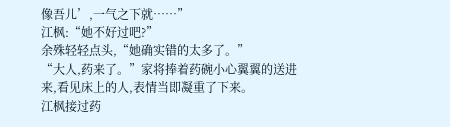像吾儿’,一气之下就……”
江枫:“她不好过吧?”
余殊轻轻点头,“她确实错的太多了。”
“大人,药来了。”家将捧着药碗小心翼翼的送进来,看见床上的人,表情当即凝重了下来。
江枫接过药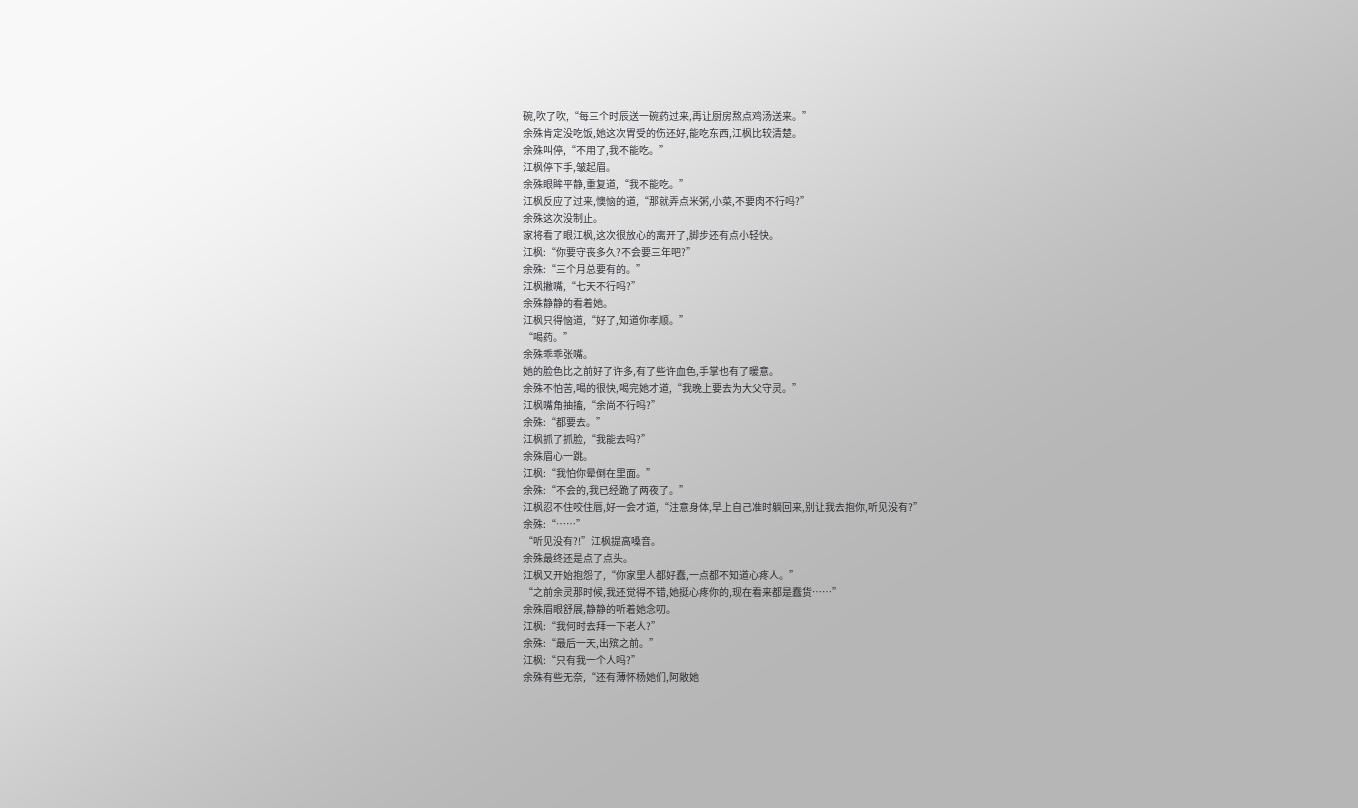碗,吹了吹,“每三个时辰送一碗药过来,再让厨房熬点鸡汤送来。”
余殊肯定没吃饭,她这次胃受的伤还好,能吃东西,江枫比较清楚。
余殊叫停,“不用了,我不能吃。”
江枫停下手,皱起眉。
余殊眼眸平静,重复道,“我不能吃。”
江枫反应了过来,懊恼的道,“那就弄点米粥,小菜,不要肉不行吗?”
余殊这次没制止。
家将看了眼江枫,这次很放心的离开了,脚步还有点小轻快。
江枫:“你要守丧多久?不会要三年吧?”
余殊:“三个月总要有的。”
江枫撇嘴,“七天不行吗?”
余殊静静的看着她。
江枫只得恼道,“好了,知道你孝顺。”
“喝药。”
余殊乖乖张嘴。
她的脸色比之前好了许多,有了些许血色,手掌也有了暖意。
余殊不怕苦,喝的很快,喝完她才道,“我晚上要去为大父守灵。”
江枫嘴角抽搐,“余尚不行吗?”
余殊:“都要去。”
江枫抓了抓脸,“我能去吗?”
余殊眉心一跳。
江枫:“我怕你晕倒在里面。”
余殊:“不会的,我已经跪了两夜了。”
江枫忍不住咬住唇,好一会才道,“注意身体,早上自己准时躺回来,别让我去抱你,听见没有?”
余殊:“……”
“听见没有?!”江枫提高嗓音。
余殊最终还是点了点头。
江枫又开始抱怨了,“你家里人都好蠢,一点都不知道心疼人。”
“之前余灵那时候,我还觉得不错,她挺心疼你的,现在看来都是蠢货……”
余殊眉眼舒展,静静的听着她念叨。
江枫:“我何时去拜一下老人?”
余殊:“最后一天,出殡之前。”
江枫:“只有我一个人吗?”
余殊有些无奈,“还有薄怀杨她们,阿敞她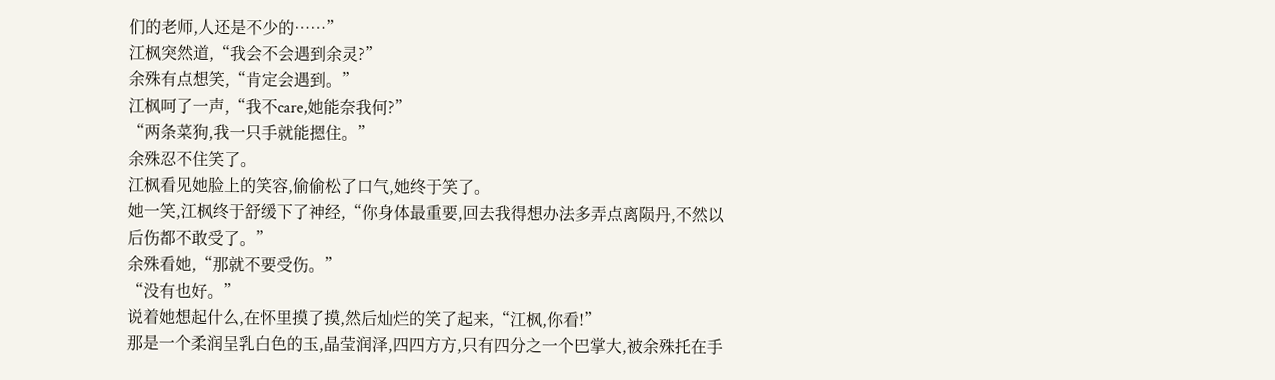们的老师,人还是不少的……”
江枫突然道,“我会不会遇到余灵?”
余殊有点想笑,“肯定会遇到。”
江枫呵了一声,“我不care,她能奈我何?”
“两条菜狗,我一只手就能摁住。”
余殊忍不住笑了。
江枫看见她脸上的笑容,偷偷松了口气,她终于笑了。
她一笑,江枫终于舒缓下了神经,“你身体最重要,回去我得想办法多弄点离陨丹,不然以后伤都不敢受了。”
余殊看她,“那就不要受伤。”
“没有也好。”
说着她想起什么,在怀里摸了摸,然后灿烂的笑了起来,“江枫,你看!”
那是一个柔润呈乳白色的玉,晶莹润泽,四四方方,只有四分之一个巴掌大,被余殊托在手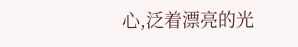心,泛着漂亮的光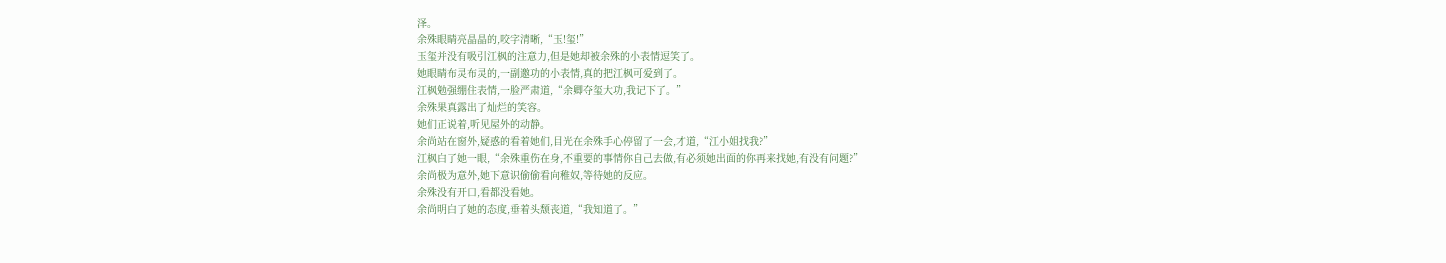泽。
余殊眼睛亮晶晶的,咬字清晰,“玉!玺!”
玉玺并没有吸引江枫的注意力,但是她却被余殊的小表情逗笑了。
她眼睛布灵布灵的,一副邀功的小表情,真的把江枫可爱到了。
江枫勉强绷住表情,一脸严肃道,“余卿夺玺大功,我记下了。”
余殊果真露出了灿烂的笑容。
她们正说着,听见屋外的动静。
余尚站在窗外,疑惑的看着她们,目光在余殊手心停留了一会,才道,“江小姐找我?”
江枫白了她一眼,“余殊重伤在身,不重要的事情你自己去做,有必须她出面的你再来找她,有没有问题?”
余尚极为意外,她下意识偷偷看向稚奴,等待她的反应。
余殊没有开口,看都没看她。
余尚明白了她的态度,垂着头颓丧道,“我知道了。”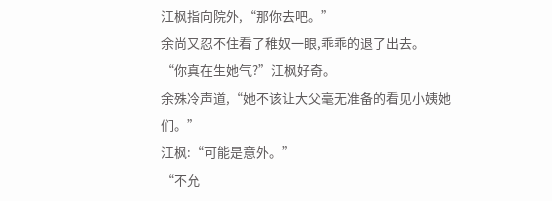江枫指向院外,“那你去吧。”
余尚又忍不住看了稚奴一眼,乖乖的退了出去。
“你真在生她气?”江枫好奇。
余殊冷声道,“她不该让大父毫无准备的看见小姨她们。”
江枫:“可能是意外。”
“不允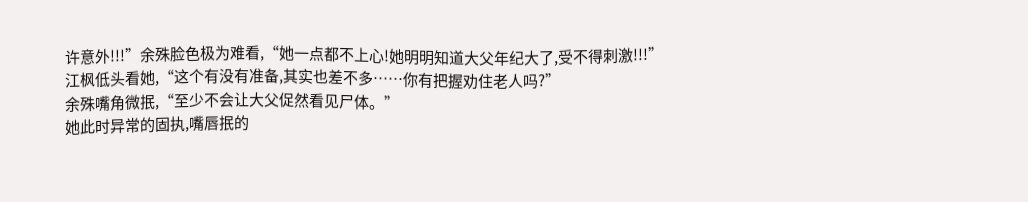许意外!!!”余殊脸色极为难看,“她一点都不上心!她明明知道大父年纪大了,受不得刺激!!!”
江枫低头看她,“这个有没有准备,其实也差不多……你有把握劝住老人吗?”
余殊嘴角微抿,“至少不会让大父促然看见尸体。”
她此时异常的固执,嘴唇抿的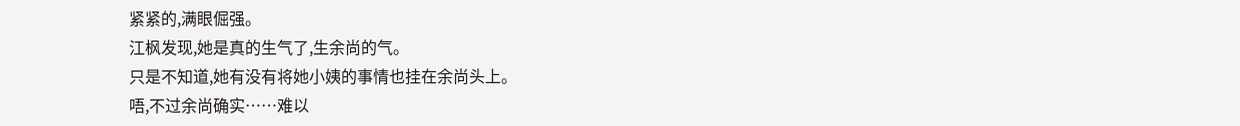紧紧的,满眼倔强。
江枫发现,她是真的生气了,生余尚的气。
只是不知道,她有没有将她小姨的事情也挂在余尚头上。
唔,不过余尚确实……难以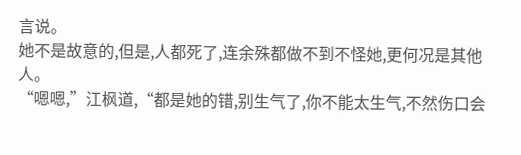言说。
她不是故意的,但是,人都死了,连余殊都做不到不怪她,更何况是其他人。
“嗯嗯,”江枫道,“都是她的错,别生气了,你不能太生气,不然伤口会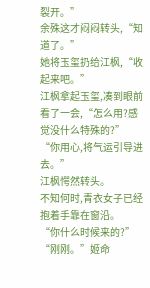裂开。”
余殊这才闷闷转头,“知道了。”
她将玉玺扔给江枫,“收起来吧。”
江枫拿起玉玺,凑到眼前看了一会,“怎么用?感觉没什么特殊的?”
“你用心,将气运引导进去。”
江枫愕然转头。
不知何时,青衣女子已经抱着手靠在窗沿。
“你什么时候来的?”
“刚刚。”姬命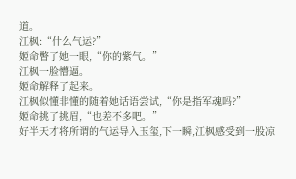道。
江枫:“什么气运?”
姬命瞥了她一眼,“你的紫气。”
江枫一脸懵逼。
姬命解释了起来。
江枫似懂非懂的随着她话语尝试,“你是指军魂吗?”
姬命挑了挑眉,“也差不多吧。”
好半天才将所谓的气运导入玉玺,下一瞬,江枫感受到一股凉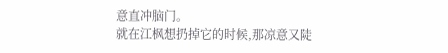意直冲脑门。
就在江枫想扔掉它的时候,那凉意又陡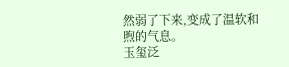然弱了下来,变成了温软和煦的气息。
玉玺泛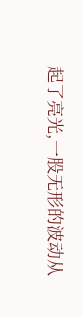起了亮光,一股无形的波动从